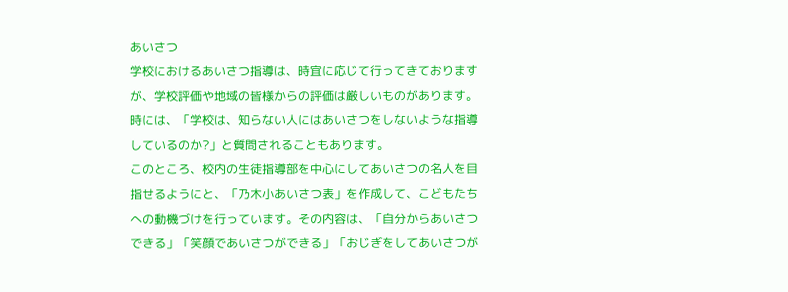あいさつ
学校におけるあいさつ指導は、時宜に応じて行ってきておりますが、学校評価や地域の皆様からの評価は厳しいものがあります。時には、「学校は、知らない人にはあいさつをしないような指導しているのか?」と質問されることもあります。
このところ、校内の生徒指導部を中心にしてあいさつの名人を目指せるようにと、「乃木小あいさつ表」を作成して、こどもたちへの動機づけを行っています。その内容は、「自分からあいさつできる」「笑顔であいさつができる」「おじぎをしてあいさつが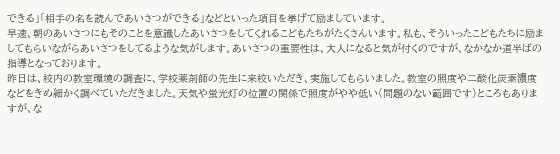できる」「相手の名を読んであいさつができる」などといった項目を挙げて励ましています。
早速、朝のあいさつにもそのことを意識したあいさつをしてくれるこどもたちがたくさんいます。私も、そういったこどもたちに励ましてもらいながらあいさつをしてるような気がします。あいさつの重要性は、大人になると気が付くのですが、なかなか道半ばの指導となっております。
昨日は、校内の教室環境の調査に、学校薬剤師の先生に来校いただき、実施してもらいました。教室の照度や二酸化炭素濃度などをきめ細かく調べていただきました。天気や蛍光灯の位置の関係で照度がやや低い(問題のない範囲です)ところもありますが、な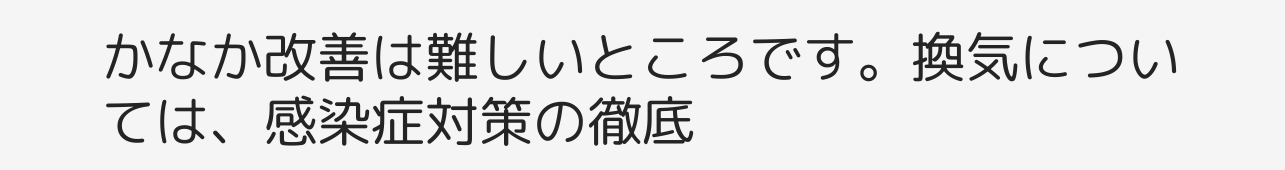かなか改善は難しいところです。換気については、感染症対策の徹底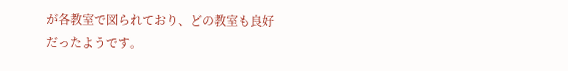が各教室で図られており、どの教室も良好だったようです。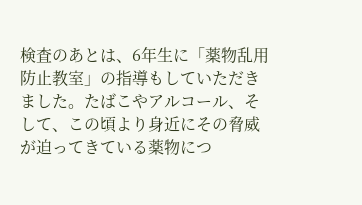検査のあとは、6年生に「薬物乱用防止教室」の指導もしていただきました。たばこやアルコール、そして、この頃より身近にその脅威が迫ってきている薬物につ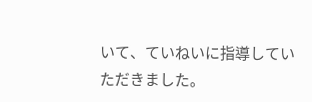いて、ていねいに指導していただきました。